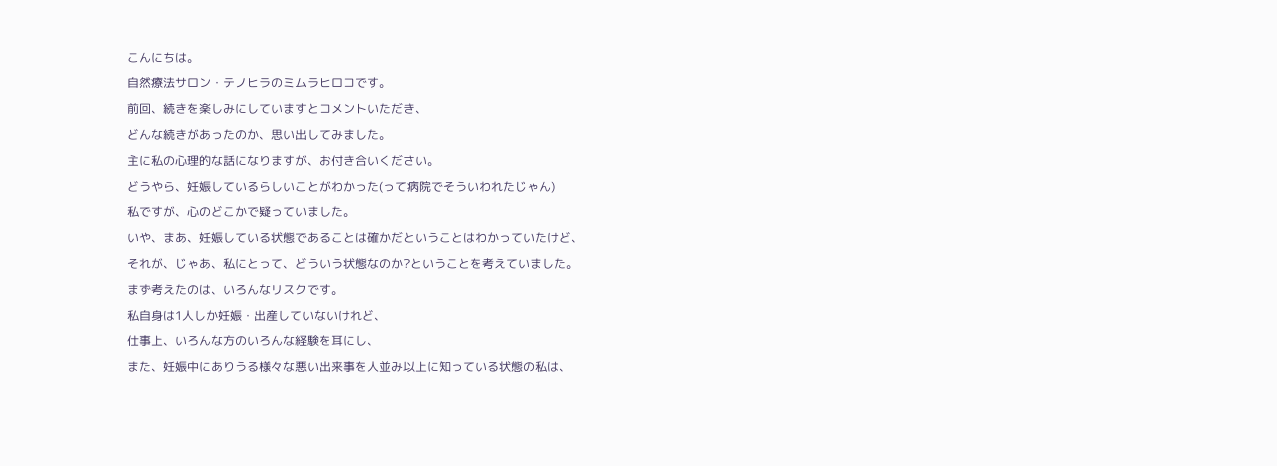こんにちは。
自然療法サロン・テノヒラのミムラヒロコです。
前回、続きを楽しみにしていますとコメントいただき、
どんな続きがあったのか、思い出してみました。
主に私の心理的な話になりますが、お付き合いください。
どうやら、妊娠しているらしいことがわかった(って病院でそういわれたじゃん)
私ですが、心のどこかで疑っていました。
いや、まあ、妊娠している状態であることは確かだということはわかっていたけど、
それが、じゃあ、私にとって、どういう状態なのか?ということを考えていました。
まず考えたのは、いろんなリスクです。
私自身は1人しか妊娠・出産していないけれど、
仕事上、いろんな方のいろんな経験を耳にし、
また、妊娠中にありうる様々な悪い出来事を人並み以上に知っている状態の私は、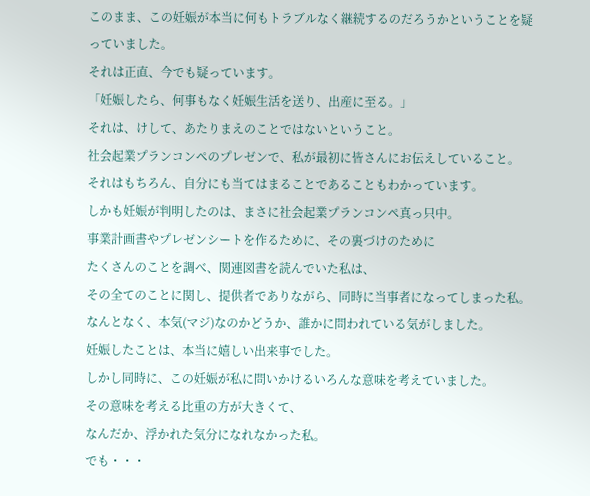このまま、この妊娠が本当に何もトラブルなく継続するのだろうかということを疑っていました。
それは正直、今でも疑っています。
「妊娠したら、何事もなく妊娠生活を送り、出産に至る。」
それは、けして、あたりまえのことではないということ。
社会起業プランコンペのプレゼンで、私が最初に皆さんにお伝えしていること。
それはもちろん、自分にも当てはまることであることもわかっています。
しかも妊娠が判明したのは、まさに社会起業プランコンペ真っ只中。
事業計画書やプレゼンシートを作るために、その裏づけのために
たくさんのことを調べ、関連図書を読んでいた私は、
その全てのことに関し、提供者でありながら、同時に当事者になってしまった私。
なんとなく、本気(マジ)なのかどうか、誰かに問われている気がしました。
妊娠したことは、本当に嬉しい出来事でした。
しかし同時に、この妊娠が私に問いかけるいろんな意味を考えていました。
その意味を考える比重の方が大きくて、
なんだか、浮かれた気分になれなかった私。
でも・・・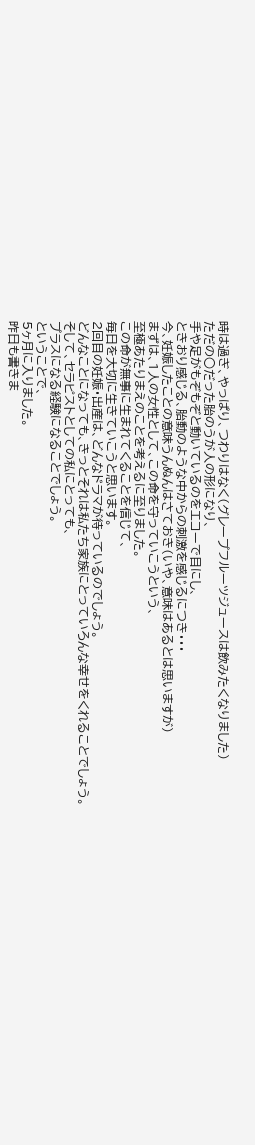時は過ぎ、やっぱり、つわりはなく(グレープフルーツジュースは飲みたくなりました)
ただの○だった胎のうが人の形になり、
手や足がもぞもぞと動いているのをエコーで目にし、
ときおり感じる、胎動のような中からの刺激を感じるにつき・・・
今、妊娠したことの意味うんぬんはさておき(いや、意味はあるとは思いますが)
まずは、1人の女性として、この命を守っていこうという、
至極あたりまえのことを考えるに至りました。
この命が無事に生まれてくることを信じて、
毎日を大切に生きていこうと思います。
2回目の妊娠・出産は、どんなドラマが待っているのでしょう。
どんなことになっても、きっとそれは私たち家族にとっていろんな幸せをくれることでしょう。
そして、セラピストとしての私にとっても、
プラスになる経験になることでしょう。
ということで、
5ヶ月に入りました。
昨日も書きま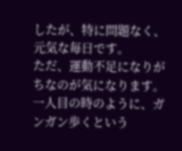したが、特に問題なく、元気な毎日です。
ただ、運動不足になりがちなのが気になります。
一人目の時のように、ガンガン歩くという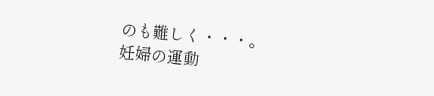のも難しく・・・。
妊婦の運動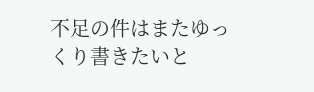不足の件はまたゆっくり書きたいと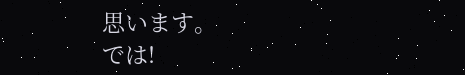思います。
では!